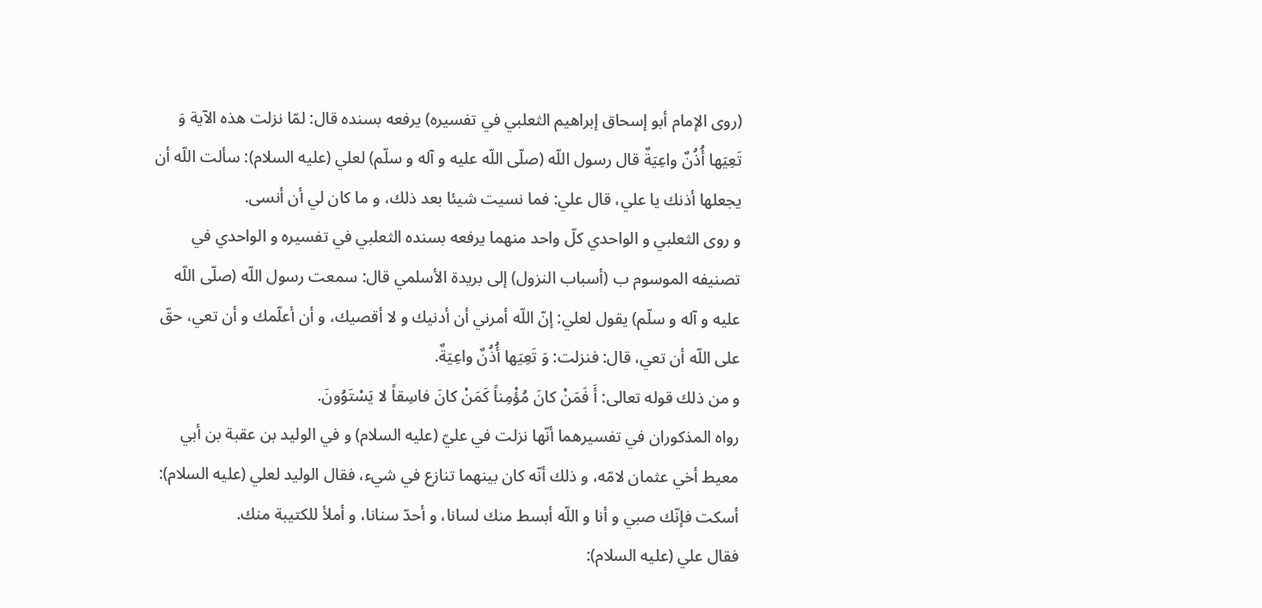(روى الإمام أبو إسحاق إبراهيم الثعلبي في تفسيره) يرفعه بسنده قال: لمّا نزلت هذه الآية وَ تَعِيَها أُذُنٌ واعِيَةٌ قال رسول اللّه (صلّى اللّه عليه و آله و سلّم) لعلي (عليه السلام): سألت اللّه أن يجعلها أذنك يا علي، قال علي: فما نسيت شيئا بعد ذلك، و ما كان لي أن أنسى.
و روى الثعلبي و الواحدي كلّ واحد منهما يرفعه بسنده الثعلبي في تفسيره و الواحدي في تصنيفه الموسوم ب (أسباب النزول) إلى بريدة الأسلمي قال: سمعت رسول اللّه (صلّى اللّه عليه و آله و سلّم) يقول لعلي: إنّ اللّه أمرني أن أدنيك و لا أقصيك، و أن أعلّمك و أن تعي، حقّ على اللّه أن تعي، قال: فنزلت: وَ تَعِيَها أُذُنٌ واعِيَةٌ.
و من ذلك قوله تعالى: أَ فَمَنْ كانَ مُؤْمِناً كَمَنْ كانَ فاسِقاً لا يَسْتَوُونَ.
رواه المذكوران في تفسيرهما أنّها نزلت في عليّ (عليه السلام) و في الوليد بن عقبة بن أبي معيط أخي عثمان لامّه، و ذلك أنّه كان بينهما تنازع في شيء، فقال الوليد لعلي (عليه السلام): أسكت فإنّك صبي و أنا و اللّه أبسط منك لسانا، و أحدّ سنانا، و أملأ للكتيبة منك.
فقال علي (عليه السلام):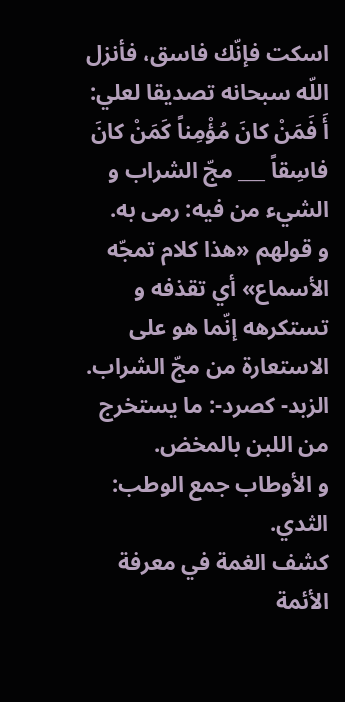اسكت فإنّك فاسق، فأنزل اللّه سبحانه تصديقا لعلي: أَ فَمَنْ كانَ مُؤْمِناً كَمَنْ كانَ فاسِقاً ___ مجّ الشراب و الشيء من فيه: رمى به.
و قولهم «هذا كلام تمجّه الأسماع» أي تقذفه و تستكرهه إنّما هو على الاستعارة من مجّ الشراب.
الزبد- كصرد-: ما يستخرج من اللبن بالمخض.
و الأوطاب جمع الوطب: الثدي.
كشف الغمة في معرفة الأئمة